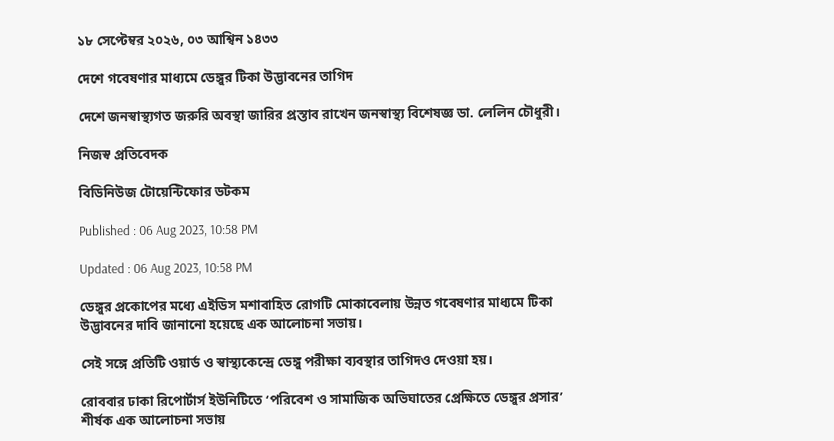১৮ সেপ্টেম্বর ২০২৬, ০৩ আশ্বিন ১৪৩৩

দেশে গবেষণার মাধ্যমে ডেঙ্গুর টিকা উদ্ভাবনের তাগিদ

দেশে জনস্বাস্থ্যগত জরুরি অবস্থা জারির প্রস্তাব রাখেন জনস্বাস্থ্য বিশেষজ্ঞ ডা. লেলিন চৌধুরী।

নিজস্ব প্রতিবেদক

বিডিনিউজ টোয়েন্টিফোর ডটকম

Published : 06 Aug 2023, 10:58 PM

Updated : 06 Aug 2023, 10:58 PM

ডেঙ্গুর প্রকোপের মধ্যে এইডিস মশাবাহিত রোগটি মোকাবেলায় উন্নত গবেষণার মাধ্যমে টিকা উদ্ভাবনের দাবি জানানো হয়েছে এক আলোচনা সভায়।

সেই সঙ্গে প্রতিটি ওয়ার্ড ও স্বাস্থ্যকেন্দ্রে ডেঙ্গু পরীক্ষা ব্যবস্থার তাগিদও দেওয়া হয়।

রোববার ঢাকা রিপোর্টার্স ইউনিটিতে ‘পরিবেশ ও সামাজিক অভিঘাতের প্রেক্ষিতে ডেঙ্গুর প্রসার’ শীর্ষক এক আলোচনা সভায়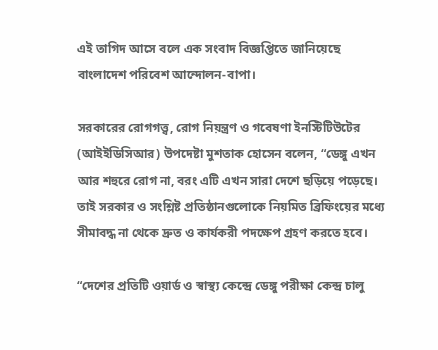এই তাগিদ আসে বলে এক সংবাদ বিজ্ঞপ্তিতে জানিয়েছে বাংলাদেশ পরিবেশ আন্দোলন-বাপা।

সরকারের রোগগত্ত্ব, রোগ নিয়ন্ত্রণ ও গবেষণা ইনস্টিটিউটের (আইইডিসিআর) উপদেষ্টা মুশতাক হোসেন বলেন, “ডেঙ্গু এখন আর শহুরে রোগ না, বরং এটি এখন সারা দেশে ছড়িয়ে পড়েছে। তাই সরকার ও সংশ্লিষ্ট প্রতিষ্ঠানগুলোকে নিয়মিত ব্রিফিংয়ের মধ্যে সীমাবদ্ধ না থেকে দ্রুত ও কার্যকরী পদক্ষেপ গ্রহণ করতে হবে।

“দেশের প্রতিটি ওয়ার্ড ও স্বাস্থ্য কেন্দ্রে ডেঙ্গু পরীক্ষা কেন্দ্র চালু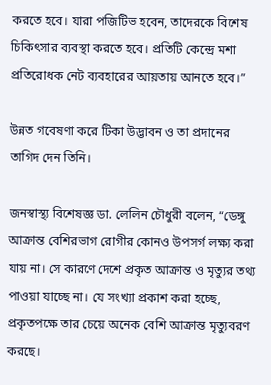করতে হবে। যারা পজিটিভ হবেন, তাদেরকে বিশেষ চিকিৎসার ব্যবস্থা করতে হবে। প্রতিটি কেন্দ্রে মশা প্রতিরোধক নেট ব্যবহারের আয়তায় আনতে হবে।”

উন্নত গবেষণা করে টিকা উদ্ভাবন ও তা প্রদানের তাগিদ দেন তিনি।

জনস্বাস্থ্য বিশেষজ্ঞ ডা. লেলিন চৌধুরী বলেন, “ডেঙ্গু আক্রান্ত বেশিরভাগ রোগীর কোনও উপসর্গ লক্ষ্য করা যায় না। সে কারণে দেশে প্রকৃত আক্রান্ত ও মৃত্যুর তথ্য পাওয়া যাচ্ছে না। যে সংখ্যা প্রকাশ করা হচ্ছে, প্রকৃতপক্ষে তার চেয়ে অনেক বেশি আক্রান্ত মৃত্যুবরণ করছে।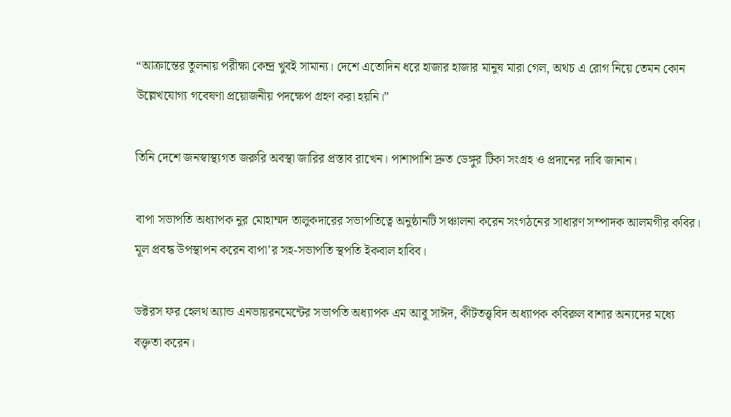“আক্রান্তের তুলনায় পরীক্ষা কেন্দ্র খুবই সামান্য। দেশে এতোদিন ধরে হাজার হাজার মানুষ মারা গেল, অথচ এ রোগ নিয়ে তেমন কোন উল্লেখযোগ্য গবেষণা প্রয়োজনীয় পদক্ষেপ গ্রহণ করা হয়নি।”

তিনি দেশে জনস্বাস্থ্যগত জরুরি অবস্থা জারির প্রস্তাব রাখেন। পাশাপাশি দ্রুত ডেঙ্গুর টিকা সংগ্রহ ও প্রদানের দাবি জানান।

বাপা সভাপতি অধ্যাপক নুর মোহাম্মদ তালুকদারের সভাপতিত্বে অনুষ্ঠানটি সঞ্চালনা করেন সংগঠনের সাধারণ সম্পাদক আলমগীর কবির। মূল প্রবন্ধ উপস্থাপন করেন বাপা’র সহ-সভাপতি স্থপতি ইকবাল হাবিব।

ডক্টরস ফর হেলথ অ্যান্ড এনভায়রনমেন্টের সভাপতি অধ্যাপক এম আবু সাঈদ, কীটতত্ত্ববিদ অধ্যাপক কবিরুল বাশার অন্যদের মধ্যে বক্তৃতা করেন।